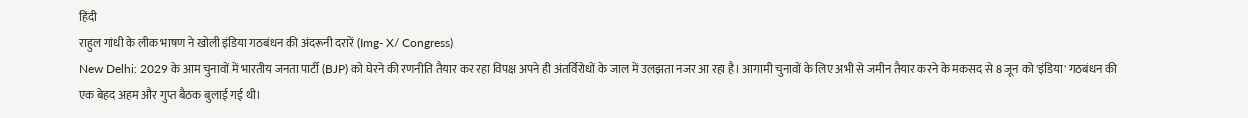हिंदी
राहुल गांधी के लीक भाषण ने खोली इंडिया गठबंधन की अंदरूनी दरारें (Img- X/ Congress)
New Delhi: 2029 के आम चुनावों में भारतीय जनता पार्टी (BJP) को घेरने की रणनीति तैयार कर रहा विपक्ष अपने ही अंतर्विरोधों के जाल में उलझता नजर आ रहा है। आगामी चुनावों के लिए अभी से जमीन तैयार करने के मकसद से 8 जून को 'इंडिया' गठबंधन की एक बेहद अहम और गुप्त बैठक बुलाई गई थी।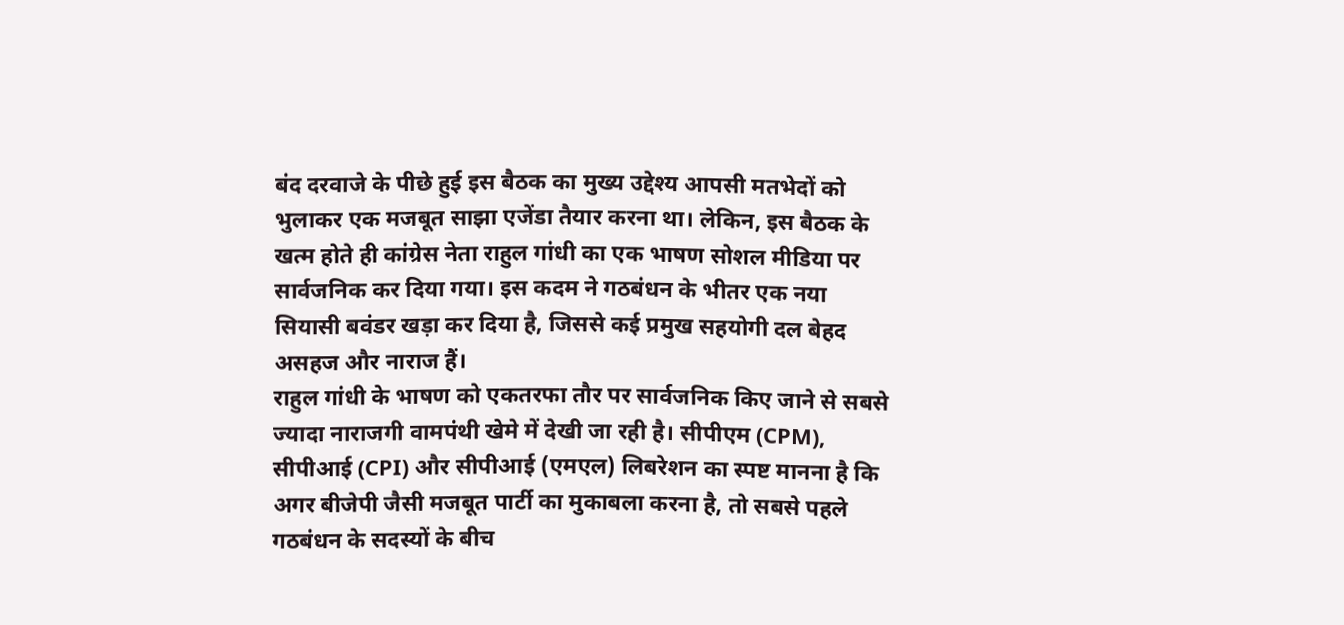बंद दरवाजे के पीछे हुई इस बैठक का मुख्य उद्देश्य आपसी मतभेदों को भुलाकर एक मजबूत साझा एजेंडा तैयार करना था। लेकिन, इस बैठक के खत्म होते ही कांग्रेस नेता राहुल गांधी का एक भाषण सोशल मीडिया पर सार्वजनिक कर दिया गया। इस कदम ने गठबंधन के भीतर एक नया सियासी बवंडर खड़ा कर दिया है, जिससे कई प्रमुख सहयोगी दल बेहद असहज और नाराज हैं।
राहुल गांधी के भाषण को एकतरफा तौर पर सार्वजनिक किए जाने से सबसे ज्यादा नाराजगी वामपंथी खेमे में देखी जा रही है। सीपीएम (CPM), सीपीआई (CPI) और सीपीआई (एमएल) लिबरेशन का स्पष्ट मानना है कि अगर बीजेपी जैसी मजबूत पार्टी का मुकाबला करना है, तो सबसे पहले गठबंधन के सदस्यों के बीच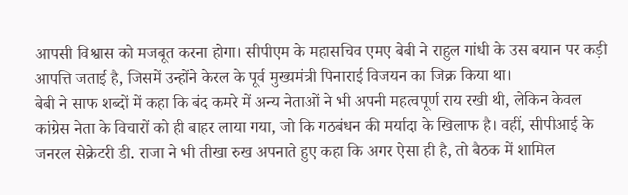आपसी विश्वास को मजबूत करना होगा। सीपीएम के महासचिव एमए बेबी ने राहुल गांधी के उस बयान पर कड़ी आपत्ति जताई है, जिसमें उन्होंने केरल के पूर्व मुख्यमंत्री पिनाराई विजयन का जिक्र किया था।
बेबी ने साफ शब्दों में कहा कि बंद कमरे में अन्य नेताओं ने भी अपनी महत्वपूर्ण राय रखी थी, लेकिन केवल कांग्रेस नेता के विचारों को ही बाहर लाया गया, जो कि गठबंधन की मर्यादा के खिलाफ है। वहीं, सीपीआई के जनरल सेक्रेटरी डी. राजा ने भी तीखा रुख अपनाते हुए कहा कि अगर ऐसा ही है, तो बैठक में शामिल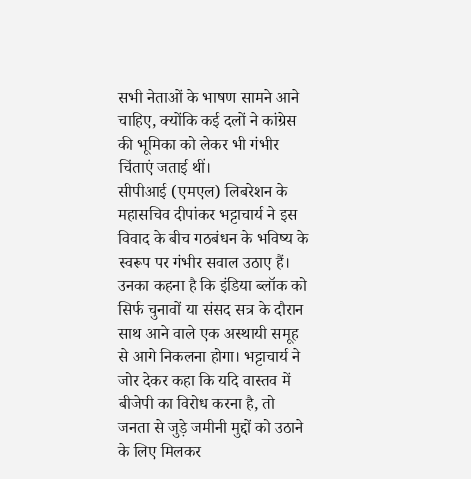सभी नेताओं के भाषण सामने आने चाहिए, क्योंकि कई दलों ने कांग्रेस की भूमिका को लेकर भी गंभीर चिंताएं जताई थीं।
सीपीआई (एमएल) लिबरेशन के महासचिव दीपांकर भट्टाचार्य ने इस विवाद के बीच गठबंधन के भविष्य के स्वरूप पर गंभीर सवाल उठाए हैं। उनका कहना है कि इंडिया ब्लॉक को सिर्फ चुनावों या संसद सत्र के दौरान साथ आने वाले एक अस्थायी समूह से आगे निकलना होगा। भट्टाचार्य ने जोर देकर कहा कि यदि वास्तव में बीजेपी का विरोध करना है, तो जनता से जुड़े जमीनी मुद्दों को उठाने के लिए मिलकर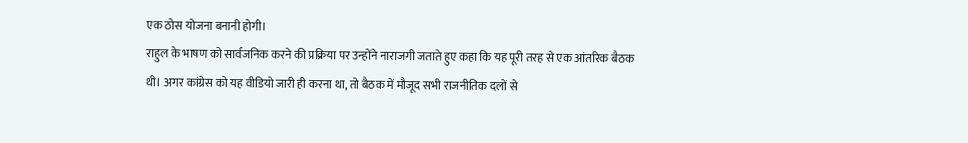एक ठोस योजना बनानी होगी।
राहुल के भाषण को सार्वजनिक करने की प्रक्रिया पर उन्होंने नाराजगी जताते हुए कहा कि यह पूरी तरह से एक आंतरिक बैठक थी। अगर कांग्रेस को यह वीडियो जारी ही करना था, तो बैठक में मौजूद सभी राजनीतिक दलों से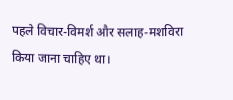पहले विचार-विमर्श और सलाह-मशविरा किया जाना चाहिए था।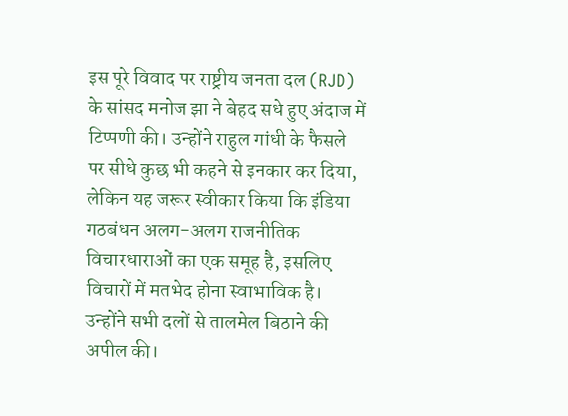इस पूरे विवाद पर राष्ट्रीय जनता दल (RJD) के सांसद मनोज झा ने बेहद सधे हुए अंदाज में टिप्पणी की। उन्होंने राहुल गांधी के फैसले पर सीधे कुछ भी कहने से इनकार कर दिया, लेकिन यह जरूर स्वीकार किया कि इंडिया गठबंधन अलग-अलग राजनीतिक विचारधाराओं का एक समूह है, इसलिए विचारों में मतभेद होना स्वाभाविक है। उन्होंने सभी दलों से तालमेल बिठाने की अपील की।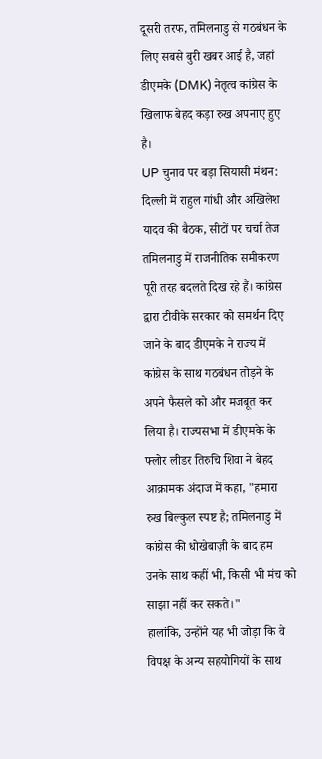दूसरी तरफ, तमिलनाडु से गठबंधन के लिए सबसे बुरी खबर आई है, जहां डीएमके (DMK) नेतृत्व कांग्रेस के खिलाफ बेहद कड़ा रुख अपनाए हुए है।
UP चुनाव पर बड़ा सियासी मंथन: दिल्ली में राहुल गांधी और अखिलेश यादव की बैठक, सीटों पर चर्चा तेज
तमिलनाडु में राजनीतिक समीकरण पूरी तरह बदलते दिख रहे हैं। कांग्रेस द्वारा टीवीके सरकार को समर्थन दिए जाने के बाद डीएमके ने राज्य में कांग्रेस के साथ गठबंधन तोड़ने के अपने फैसले को और मजबूत कर लिया है। राज्यसभा में डीएमके के फ्लोर लीडर तिरुचि शिवा ने बेहद आक्रामक अंदाज में कहा, "हमारा रुख बिल्कुल स्पष्ट है; तमिलनाडु में कांग्रेस की धोखेबाज़ी के बाद हम उनके साथ कहीं भी, किसी भी मंच को साझा नहीं कर सकते।"
हालांकि, उन्होंने यह भी जोड़ा कि वे विपक्ष के अन्य सहयोगियों के साथ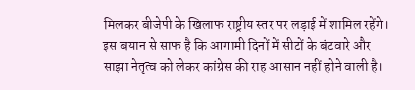मिलकर बीजेपी के खिलाफ राष्ट्रीय स्तर पर लड़ाई में शामिल रहेंगे। इस बयान से साफ है कि आगामी दिनों में सीटों के बंटवारे और साझा नेतृत्व को लेकर कांग्रेस की राह आसान नहीं होने वाली है।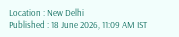Location : New Delhi
Published : 18 June 2026, 11:09 AM IST